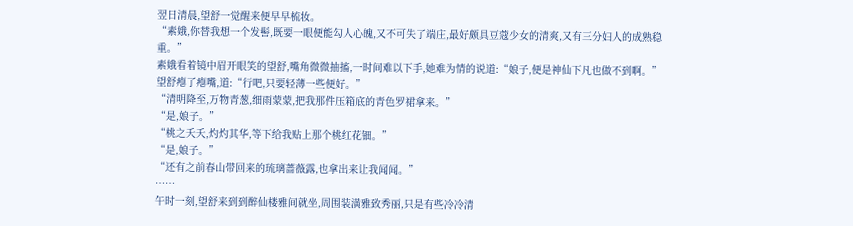翌日清晨,望舒一觉醒来便早早梳妆。
“素娥,你替我想一个发髻,既要一眼便能勾人心魄,又不可失了端庄,最好颇具豆蔻少女的清爽,又有三分妇人的成熟稳重。”
素娥看着镜中眉开眼笑的望舒,嘴角微微抽搐,一时间难以下手,她难为情的说道:“娘子,便是神仙下凡也做不到啊。”
望舒瘪了瘪嘴,道:“行吧,只要轻薄一些便好。”
“清明降至,万物青葱,细雨蒙蒙,把我那件压箱底的青色罗裙拿来。”
“是,娘子。”
“桃之夭夭,灼灼其华,等下给我贴上那个桃红花钿。”
“是,娘子。”
“还有之前春山带回来的琉璃蔷薇露,也拿出来让我闻闻。”
……
午时一刻,望舒来到到醉仙楼雅间就坐,周围装潢雅致秀丽,只是有些冷冷清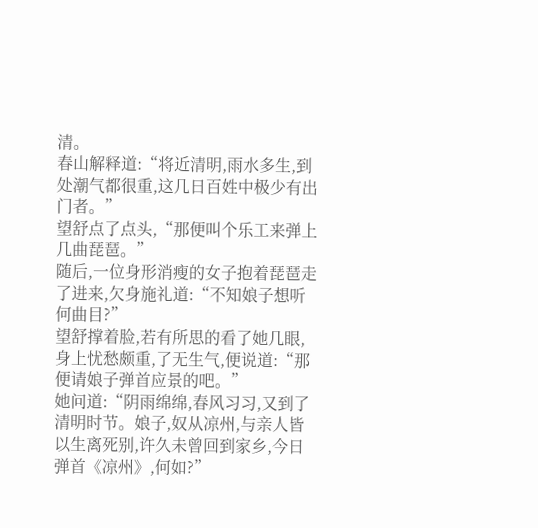清。
春山解释道:“将近清明,雨水多生,到处潮气都很重,这几日百姓中极少有出门者。”
望舒点了点头,“那便叫个乐工来弹上几曲琵琶。”
随后,一位身形消瘦的女子抱着琵琶走了进来,欠身施礼道:“不知娘子想听何曲目?”
望舒撑着脸,若有所思的看了她几眼,身上忧愁颇重,了无生气,便说道:“那便请娘子弹首应景的吧。”
她问道:“阴雨绵绵,春风习习,又到了清明时节。娘子,奴从凉州,与亲人皆以生离死别,许久未曾回到家乡,今日弹首《凉州》,何如?”